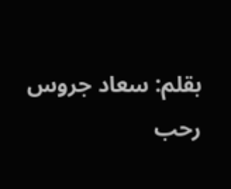بقلم: سعاد جروس
رحب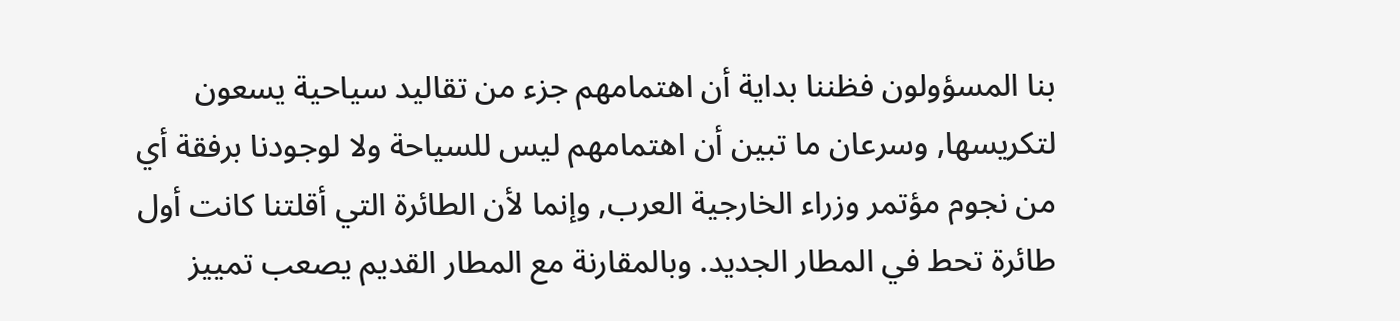بنا المسؤولون فظننا بداية أن اهتمامهم جزء من تقاليد سياحية يسعون لتكريسها, وسرعان ما تبين أن اهتمامهم ليس للسياحة ولا لوجودنا برفقة أي من نجوم مؤتمر وزراء الخارجية العرب, وإنما لأن الطائرة التي أقلتنا كانت أول طائرة تحط في المطار الجديد. وبالمقارنة مع المطار القديم يصعب تمييز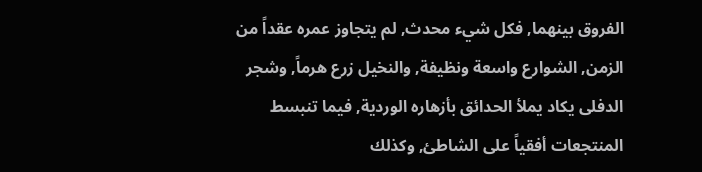الفروق بينهما, فكل شيء محدث, لم يتجاوز عمره عقداً من الزمن, الشوارع واسعة ونظيفة, والنخيل زرع هرماً, وشجر الدفلى يكاد يملأ الحدائق بأزهاره الوردية, فيما تنبسط المنتجعات أفقياً على الشاطئ, وكذلك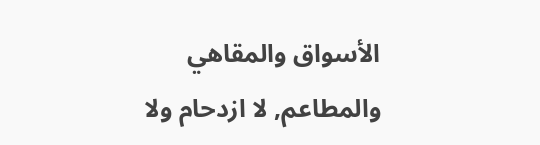الأسواق والمقاهي والمطاعم, لا ازدحام ولا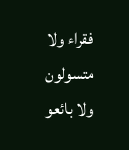فقراء ولا متسولون ولا بائعو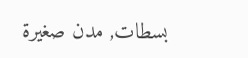بسطات, مدن صغيرة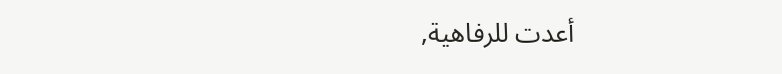أعدت للرفاهية,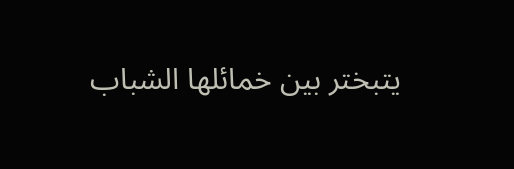يتبختر بين خمائلها الشباب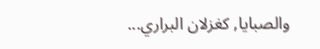والصبايا, كغزلان البراري...